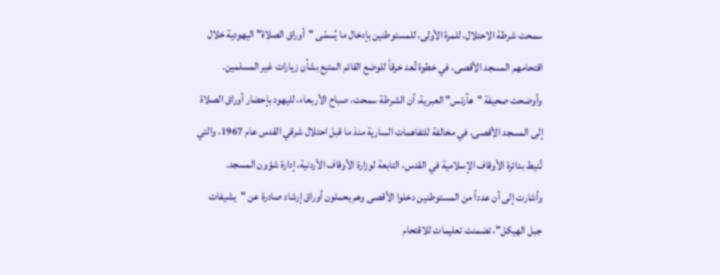سمحت شرطة الاحتلال، للمرة الأولى، للمستوطنين بإدخال ما يُسمّى "أوراق الصلاة" اليهودية خلال اقتحامهم المسجد الأقصى، في خطوة تُعد خرقاً للوضع القائم المتبع بشأن زيارات غير المسلمين.
وأوضحت صحيفة "هآرتس" العبرية، أن الشرطة سمحت، صباح الأربعاء، لليهود بإحضار أوراق الصلاة إلى المسجد الأقصى، في مخالفة للتفاهمات السارية منذ ما قبل احتلال شرقي القدس عام 1967، والتي تُنيط بدائرة الأوقاف الإسلامية في القدس، التابعة لوزارة الأوقاف الأردنية، إدارة شؤون المسجد.
وأشارت إلى أن عدداً من المستوطنين دخلوا الأقصى وهم يحملون أوراق إرشاد صادرة عن "يشيفات جبل الهيكل"، تضمنت تعليمات للاقتحام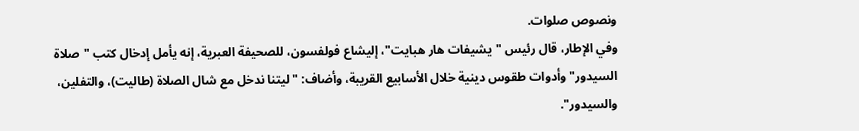ونصوص صلوات.
وفي الإطار، قال رئيس "يشيفات هار هبايت"، إليشاع فولفسون، للصحيفة العبرية، إنه يأمل إدخال كتب "صلاة السيدور" وأدوات طقوس دينية خلال الأسابيع القريبة، وأضاف: "ليتنا ندخل مع شال الصلاة (طاليت)، والتفلين، والسيدور".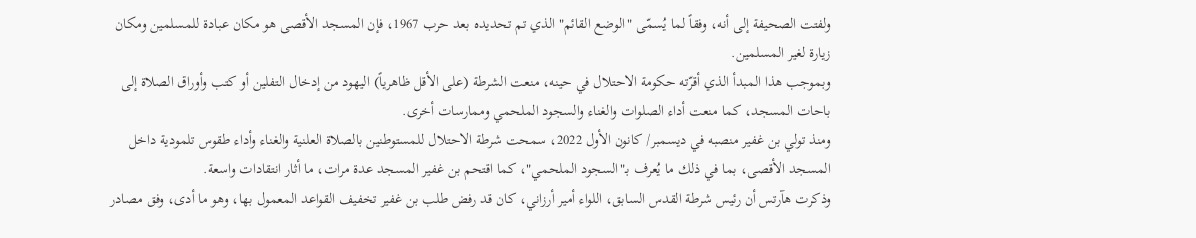ولفتت الصحيفة إلى أنه، وفقاً لما يُسمّى "الوضع القائم" الذي تم تحديده بعد حرب 1967، فإن المسجد الأقصى هو مكان عبادة للمسلمين ومكان زيارة لغير المسلمين.
وبموجب هذا المبدأ الذي أقرّته حكومة الاحتلال في حينه، منعت الشرطة (على الأقل ظاهرياً) اليهود من إدخال التفلين أو كتب وأوراق الصلاة إلى باحات المسجد، كما منعت أداء الصلوات والغناء والسجود الملحمي وممارسات أخرى.
ومنذ تولي بن غفير منصبه في ديسمبر/ كانون الأول 2022، سمحت شرطة الاحتلال للمستوطنين بالصلاة العلنية والغناء وأداء طقوس تلمودية داخل المسجد الأقصى، بما في ذلك ما يُعرف بـ"السجود الملحمي"، كما اقتحم بن غفير المسجد عدة مرات، ما أثار انتقادات واسعة.
وذكرت هآرتس أن رئيس شرطة القدس السابق، اللواء أمير أرزاني، كان قد رفض طلب بن غفير تخفيف القواعد المعمول بها، وهو ما أدى، وفق مصادر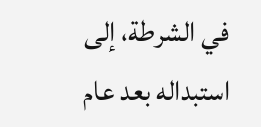في الشرطة، إلى استبداله بعد عام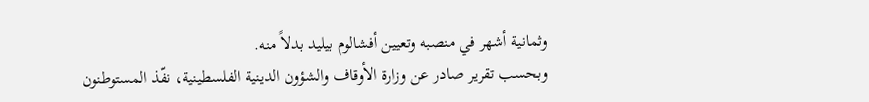وثمانية أشهر في منصبه وتعيين أفشالوم بيليد بدلاً منه.
وبحسب تقرير صادر عن وزارة الأوقاف والشؤون الدينية الفلسطينية، نفّذ المستوطنون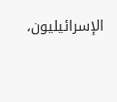الإسرائيليون،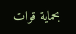بحماية قوات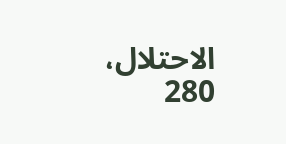الاحتلال، 280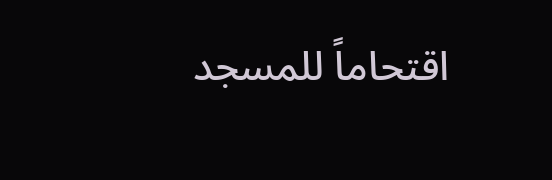اقتحاماً للمسجد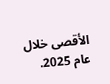الأقصى خلال عام 2025.